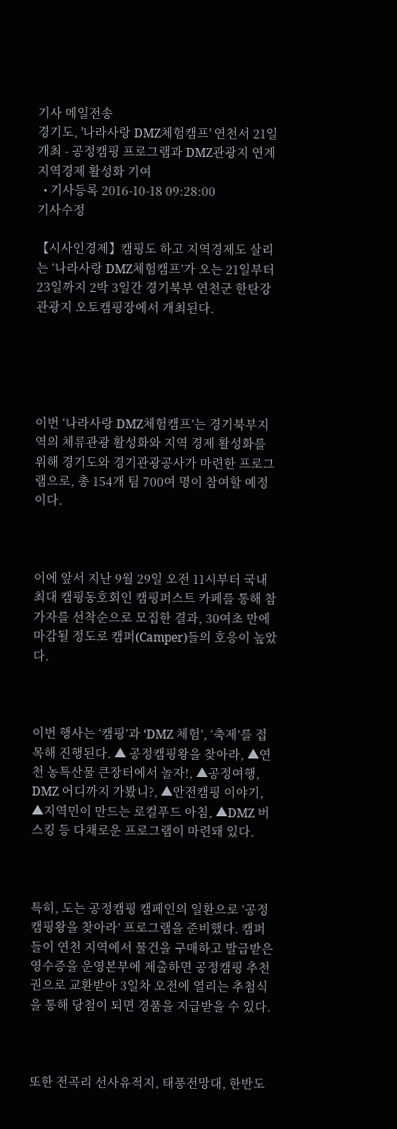기사 메일전송
경기도, '나라사랑 DMZ체험캠프' 연천서 21일 개최 - 공정캠핑 프로그램과 DMZ관광지 연계 지역경제 활성화 기여
  • 기사등록 2016-10-18 09:28:00
기사수정

【시사인경제】캠핑도 하고 지역경제도 살리는 ‘나라사랑 DMZ체험캠프’가 오는 21일부터 23일까지 2박 3일간 경기북부 연천군 한탄강 관광지 오토캠핑장에서 개최된다.





이번 ‘나라사랑 DMZ체험캠프’는 경기북부지역의 체류관광 활성화와 지역 경제 활성화를 위해 경기도와 경기관광공사가 마련한 프로그램으로, 총 154개 팀 700여 명이 참여할 예정이다.



이에 앞서 지난 9월 29일 오전 11시부터 국내 최대 캠핑동호회인 캠핑퍼스트 카페를 통해 참가자를 선착순으로 모집한 결과, 30여초 만에 마감될 정도로 캠퍼(Camper)들의 호응이 높았다.



이번 행사는 ‘캠핑’과 ‘DMZ 체험’, ‘축제’를 접목해 진행된다. ▲ 공정캠핑왕을 찾아라, ▲연천 농특산물 큰장터에서 놀자!, ▲공정여행, DMZ 어디까지 가봤니?, ▲안전캠핑 이야기, ▲지역민이 만드는 로컬푸드 아침, ▲DMZ 버스킹 등 다채로운 프로그램이 마련돼 있다.



특히, 도는 공정캠핑 캠페인의 일환으로 ‘공정캠핑왕을 찾아라’ 프로그램을 준비했다. 캠퍼들이 연천 지역에서 물건을 구매하고 발급받은 영수증을 운영본부에 제출하면 공정캠핑 추천권으로 교환받아 3일차 오전에 열리는 추첨식을 통해 당첨이 되면 경품을 지급받을 수 있다.



또한 전곡리 선사유적지, 태풍전망대, 한반도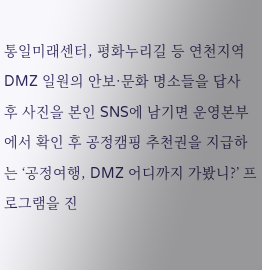통일미래센터, 평화누리길 등 연천지역 DMZ 일원의 안보·문화 명소들을 답사 후 사진을 본인 SNS에 남기면 운영본부에서 확인 후 공정캠핑 추천권을 지급하는 ‘공정여행, DMZ 어디까지 가봤니?’ 프로그램을 진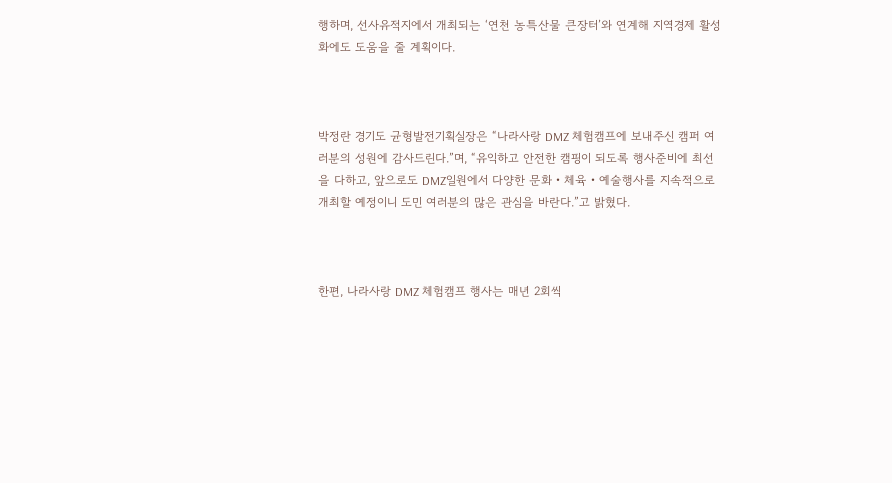행하며, 선사유적지에서 개최되는 ‘연천 농특산물 큰장터’와 연계해 지역경제 활성화에도 도움을 줄 계획이다.



박정란 경기도 균형발전기획실장은 “나라사랑 DMZ 체험캠프에 보내주신 캠퍼 여러분의 성원에 감사드린다.”며, “유익하고 안전한 캠핑이 되도록 행사준비에 최선을 다하고, 앞으로도 DMZ일원에서 다양한 문화・체육・예술행사를 지속적으로 개최할 예정이니 도민 여러분의 많은 관심을 바란다.”고 밝혔다.



한편, 나라사랑 DMZ 체험캠프 행사는 매년 2회씩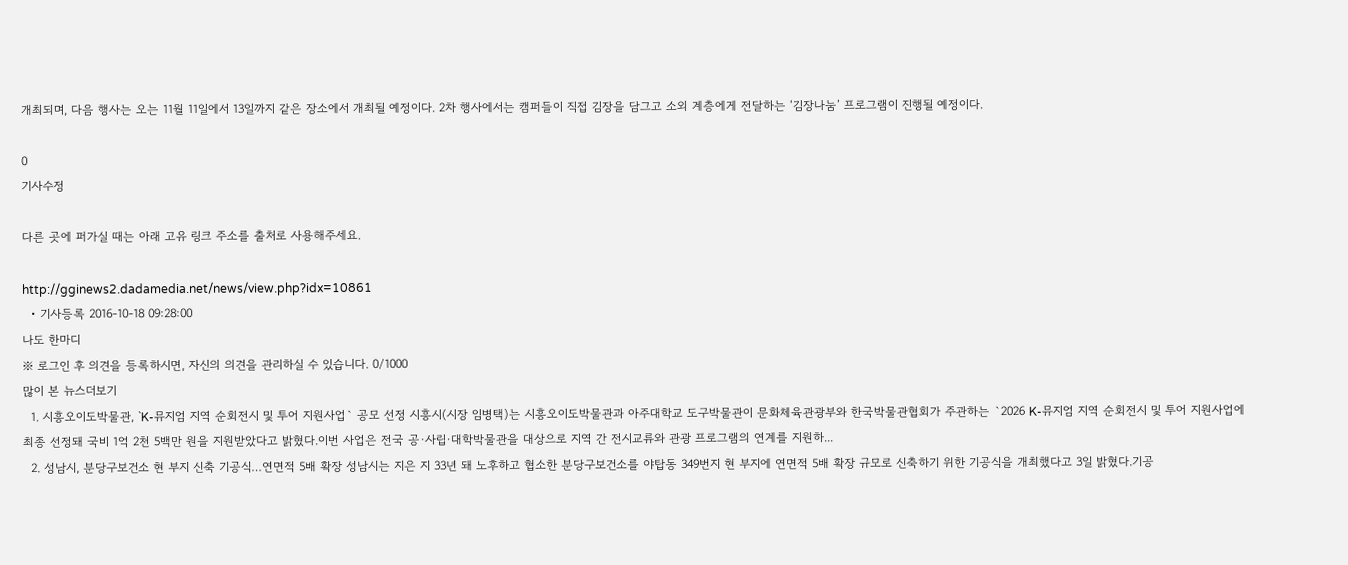개최되며, 다음 행사는 오는 11월 11일에서 13일까지 같은 장소에서 개최될 예정이다. 2차 행사에서는 캠퍼들이 직접 김장을 담그고 소외 계층에게 전달하는 ‘김장나눔’ 프로그램이 진행될 예정이다.

0
기사수정

다른 곳에 퍼가실 때는 아래 고유 링크 주소를 출처로 사용해주세요.

http://gginews2.dadamedia.net/news/view.php?idx=10861
  • 기사등록 2016-10-18 09:28:00
나도 한마디
※ 로그인 후 의견을 등록하시면, 자신의 의견을 관리하실 수 있습니다. 0/1000
많이 본 뉴스더보기
  1. 시흥오이도박물관, `K-뮤지엄 지역 순회전시 및 투어 지원사업` 공모 선정 시흥시(시장 임병택)는 시흥오이도박물관과 아주대학교 도구박물관이 문화체육관광부와 한국박물관협회가 주관하는 `2026 K-뮤지엄 지역 순회전시 및 투어 지원사업에 최종 선정돼 국비 1억 2천 5백만 원을 지원받았다고 밝혔다.이번 사업은 전국 공·사립·대학박물관을 대상으로 지역 간 전시교류와 관광 프로그램의 연계를 지원하...
  2. 성남시, 분당구보건소 현 부지 신축 기공식…연면적 5배 확장 성남시는 지은 지 33년 돼 노후하고 협소한 분당구보건소를 야탑동 349번지 현 부지에 연면적 5배 확장 규모로 신축하기 위한 기공식을 개최했다고 3일 밝혔다.기공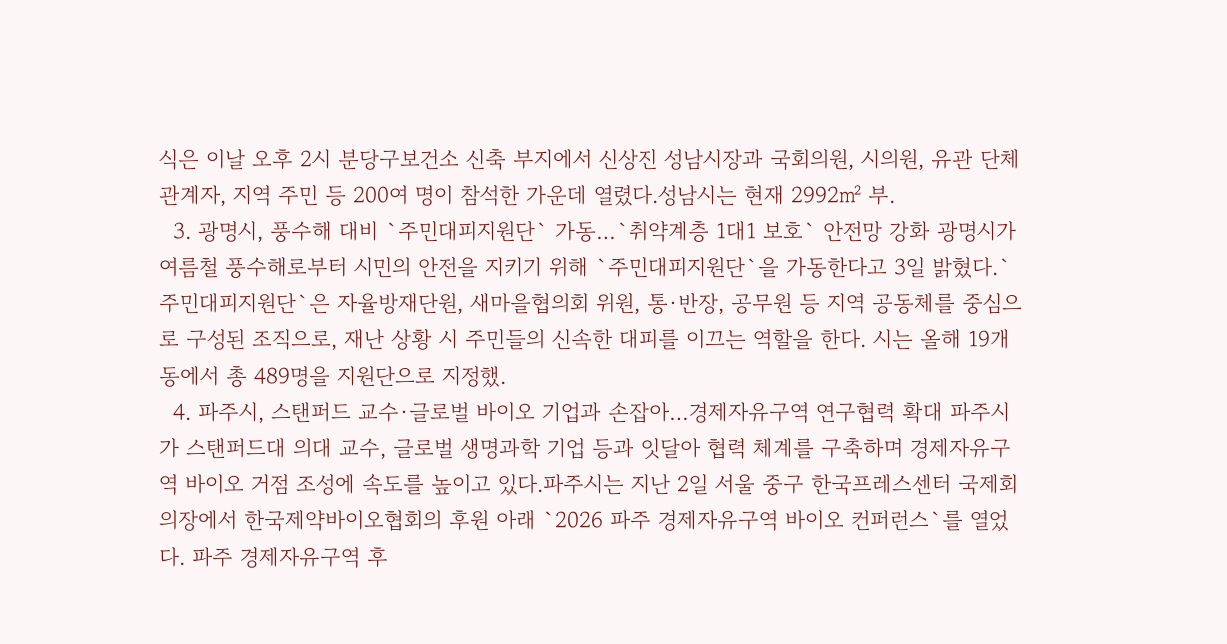식은 이날 오후 2시 분당구보건소 신축 부지에서 신상진 성남시장과 국회의원, 시의원, 유관 단체 관계자, 지역 주민 등 200여 명이 참석한 가운데 열렸다.성남시는 현재 2992㎡ 부.
  3. 광명시, 풍수해 대비 `주민대피지원단` 가동…`취약계층 1대1 보호` 안전망 강화 광명시가 여름철 풍수해로부터 시민의 안전을 지키기 위해 `주민대피지원단`을 가동한다고 3일 밝혔다.`주민대피지원단`은 자율방재단원, 새마을협의회 위원, 통·반장, 공무원 등 지역 공동체를 중심으로 구성된 조직으로, 재난 상황 시 주민들의 신속한 대피를 이끄는 역할을 한다. 시는 올해 19개 동에서 총 489명을 지원단으로 지정했.
  4. 파주시, 스탠퍼드 교수·글로벌 바이오 기업과 손잡아…경제자유구역 연구협력 확대 파주시가 스탠퍼드대 의대 교수, 글로벌 생명과학 기업 등과 잇달아 협력 체계를 구축하며 경제자유구역 바이오 거점 조성에 속도를 높이고 있다.파주시는 지난 2일 서울 중구 한국프레스센터 국제회의장에서 한국제약바이오협회의 후원 아래 `2026 파주 경제자유구역 바이오 컨퍼런스`를 열었다. 파주 경제자유구역 후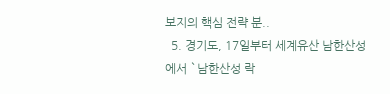보지의 핵심 전략 분..
  5. 경기도, 17일부터 세계유산 남한산성에서 `남한산성 락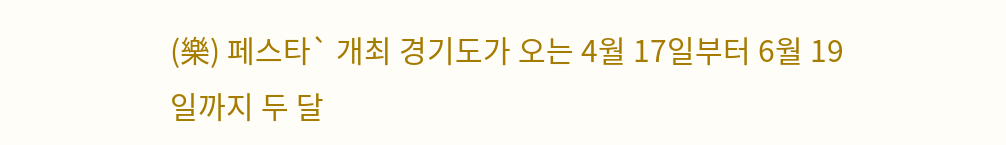(樂) 페스타` 개최 경기도가 오는 4월 17일부터 6월 19일까지 두 달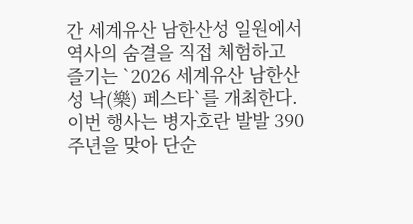간 세계유산 남한산성 일원에서 역사의 숨결을 직접 체험하고 즐기는 `2026 세계유산 남한산성 낙(樂) 페스타`를 개최한다.이번 행사는 병자호란 발발 390주년을 맞아 단순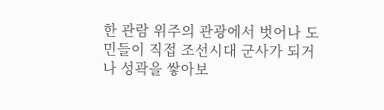한 관람 위주의 관광에서 벗어나 도민들이 직접 조선시대 군사가 되거나 성곽을 쌓아보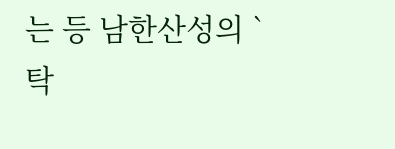는 등 남한산성의 `탁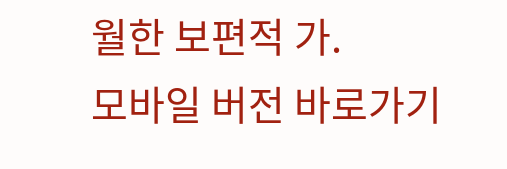월한 보편적 가.
모바일 버전 바로가기